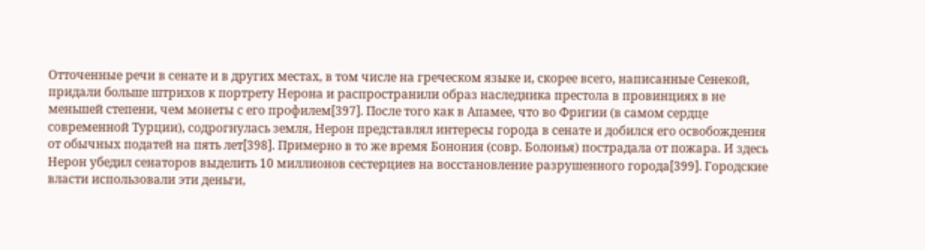Отточенные речи в сенате и в других местах, в том числе на греческом языке и, скорее всего, написанные Сенекой, придали больше штрихов к портрету Нерона и распространили образ наследника престола в провинциях в не меньшей степени, чем монеты с его профилем[397]. После того как в Апамее, что во Фригии (в самом сердце современной Турции), содрогнулась земля, Нерон представлял интересы города в сенате и добился его освобождения от обычных податей на пять лет[398]. Примерно в то же время Бонония (совр. Болонья) пострадала от пожара. И здесь Нерон убедил сенаторов выделить 10 миллионов сестерциев на восстановление разрушенного города[399]. Городские власти использовали эти деньги,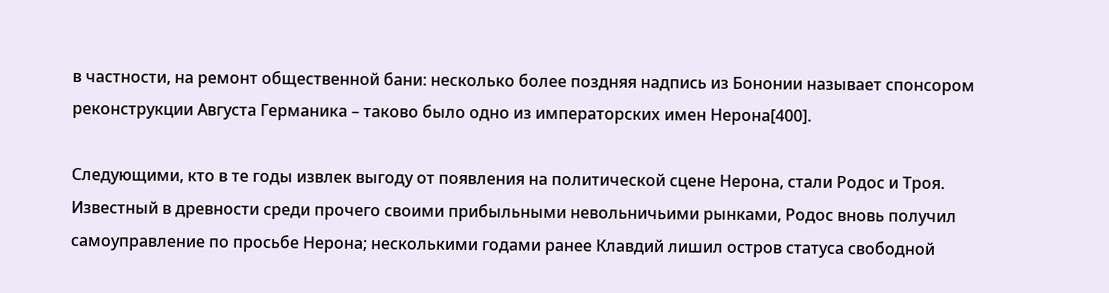в частности, на ремонт общественной бани: несколько более поздняя надпись из Бононии называет спонсором реконструкции Августа Германика – таково было одно из императорских имен Нерона[400].

Следующими, кто в те годы извлек выгоду от появления на политической сцене Нерона, стали Родос и Троя. Известный в древности среди прочего своими прибыльными невольничьими рынками, Родос вновь получил самоуправление по просьбе Нерона; несколькими годами ранее Клавдий лишил остров статуса свободной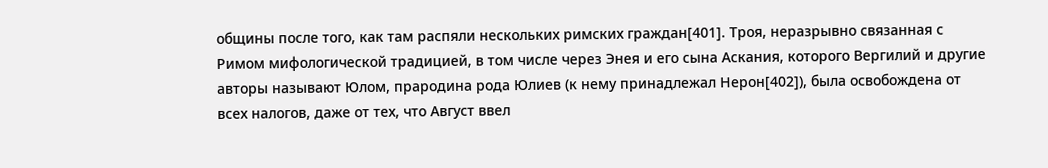общины после того, как там распяли нескольких римских граждан[401]. Троя, неразрывно связанная с Римом мифологической традицией, в том числе через Энея и его сына Аскания, которого Вергилий и другие авторы называют Юлом, прародина рода Юлиев (к нему принадлежал Нерон[402]), была освобождена от всех налогов, даже от тех, что Август ввел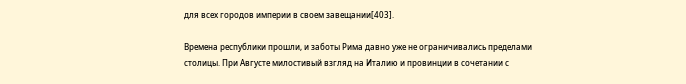для всех городов империи в своем завещании[403].

Времена республики прошли, и заботы Рима давно уже не ограничивались пределами столицы. При Августе милостивый взгляд на Италию и провинции в сочетании с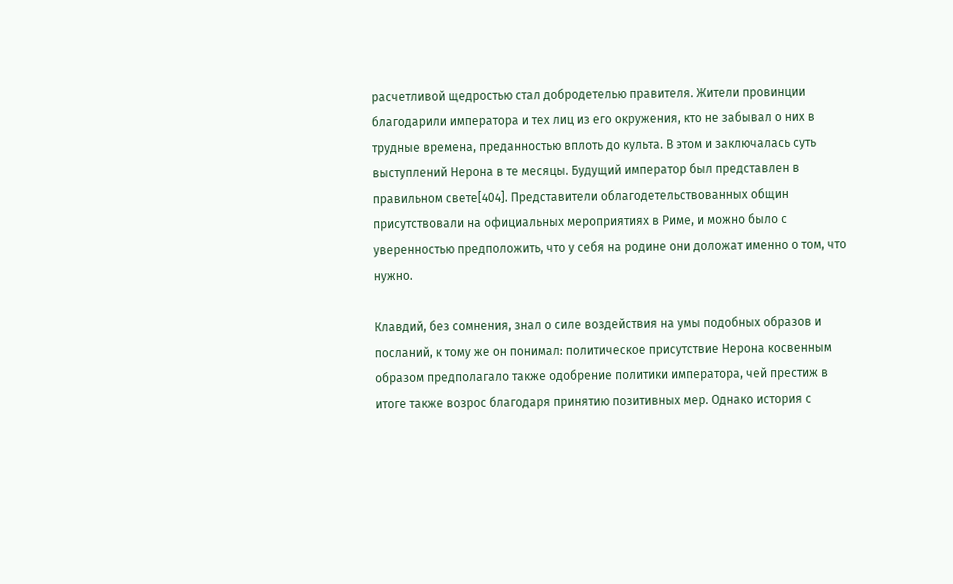расчетливой щедростью стал добродетелью правителя. Жители провинции благодарили императора и тех лиц из его окружения, кто не забывал о них в трудные времена, преданностью вплоть до культа. В этом и заключалась суть выступлений Нерона в те месяцы. Будущий император был представлен в правильном свете[404]. Представители облагодетельствованных общин присутствовали на официальных мероприятиях в Риме, и можно было с уверенностью предположить, что у себя на родине они доложат именно о том, что нужно.

Клавдий, без сомнения, знал о силе воздействия на умы подобных образов и посланий, к тому же он понимал: политическое присутствие Нерона косвенным образом предполагало также одобрение политики императора, чей престиж в итоге также возрос благодаря принятию позитивных мер. Однако история с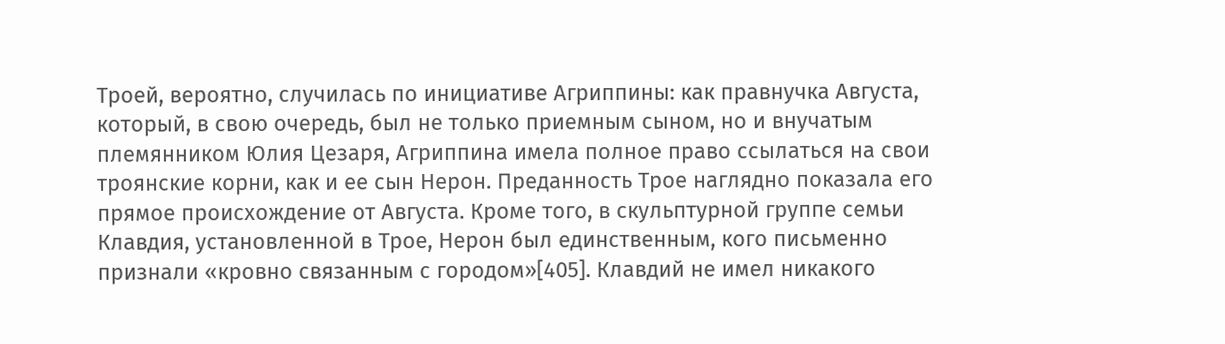Троей, вероятно, случилась по инициативе Агриппины: как правнучка Августа, который, в свою очередь, был не только приемным сыном, но и внучатым племянником Юлия Цезаря, Агриппина имела полное право ссылаться на свои троянские корни, как и ее сын Нерон. Преданность Трое наглядно показала его прямое происхождение от Августа. Кроме того, в скульптурной группе семьи Клавдия, установленной в Трое, Нерон был единственным, кого письменно признали «кровно связанным с городом»[405]. Клавдий не имел никакого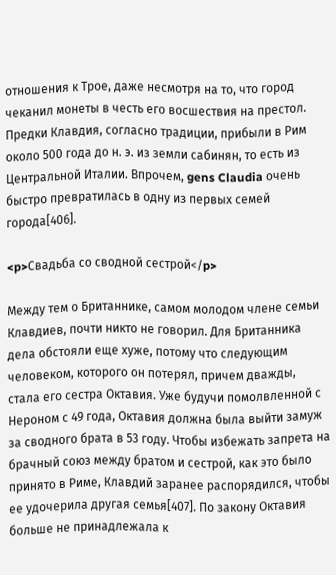отношения к Трое, даже несмотря на то, что город чеканил монеты в честь его восшествия на престол. Предки Клавдия, согласно традиции, прибыли в Рим около 500 года до н. э. из земли сабинян, то есть из Центральной Италии. Впрочем, gens Claudia очень быстро превратилась в одну из первых семей города[406].

<p>Свадьба со сводной сестрой</p>

Между тем о Британнике, самом молодом члене семьи Клавдиев, почти никто не говорил. Для Британника дела обстояли еще хуже, потому что следующим человеком, которого он потерял, причем дважды, стала его сестра Октавия. Уже будучи помолвленной с Нероном с 49 года, Октавия должна была выйти замуж за сводного брата в 53 году. Чтобы избежать запрета на брачный союз между братом и сестрой, как это было принято в Риме, Клавдий заранее распорядился, чтобы ее удочерила другая семья[407]. По закону Октавия больше не принадлежала к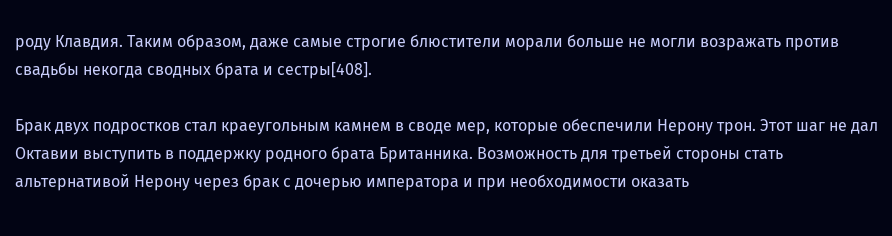роду Клавдия. Таким образом, даже самые строгие блюстители морали больше не могли возражать против свадьбы некогда сводных брата и сестры[408].

Брак двух подростков стал краеугольным камнем в своде мер, которые обеспечили Нерону трон. Этот шаг не дал Октавии выступить в поддержку родного брата Британника. Возможность для третьей стороны стать альтернативой Нерону через брак с дочерью императора и при необходимости оказать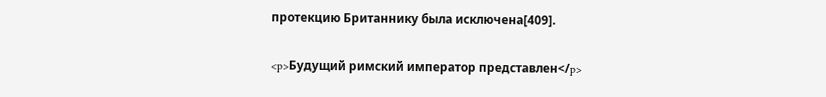протекцию Британнику была исключена[409].

<p>Будущий римский император представлен</p>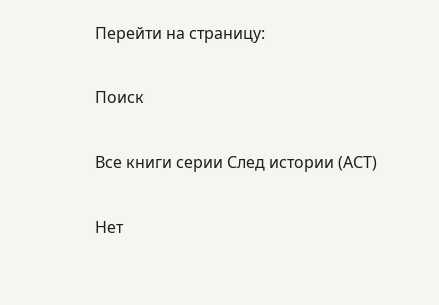Перейти на страницу:

Поиск

Все книги серии След истории (АСТ)

Нет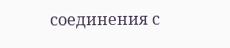соединения с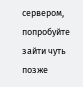сервером, попробуйте зайти чуть позже